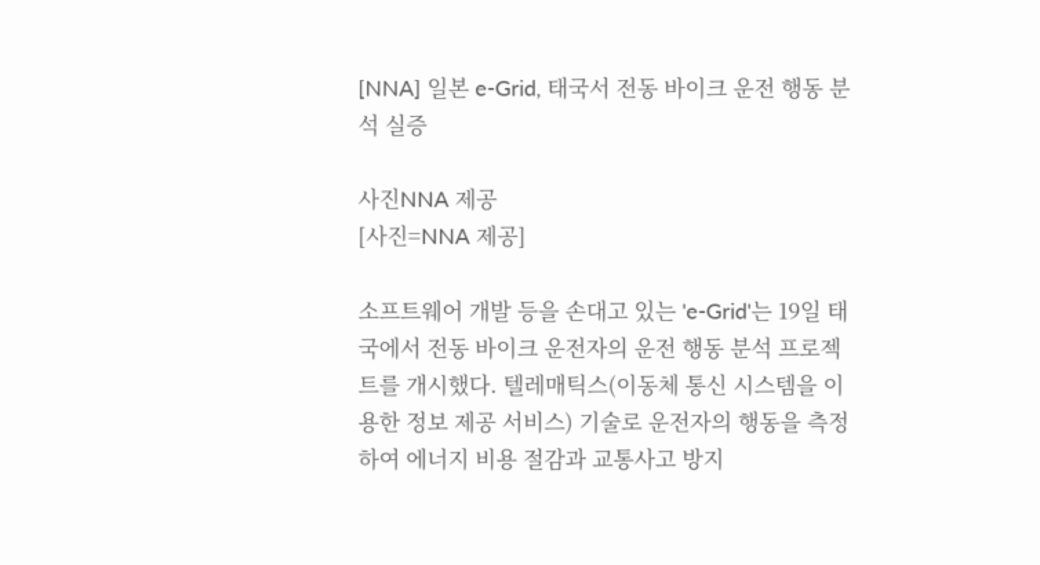[NNA] 일본 e-Grid, 태국서 전동 바이크 운전 행동 분석 실증

사진NNA 제공
[사진=NNA 제공]

소프트웨어 개발 등을 손대고 있는 'e-Grid'는 19일 태국에서 전동 바이크 운전자의 운전 행동 분석 프로젝트를 개시했다. 텔레매틱스(이동체 통신 시스템을 이용한 정보 제공 서비스) 기술로 운전자의 행동을 측정하여 에너지 비용 절감과 교통사고 방지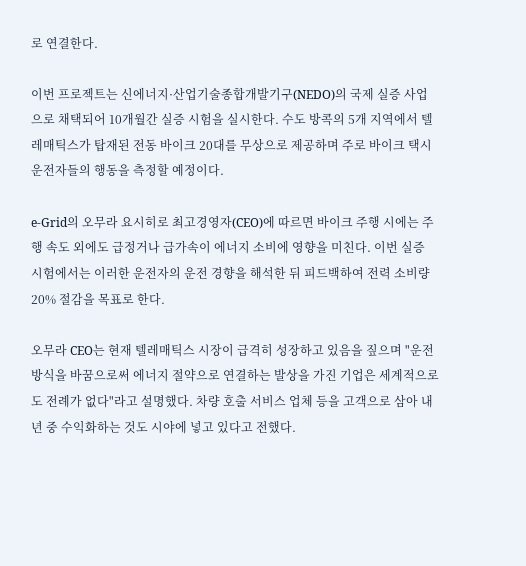로 연결한다.

이번 프로젝트는 신에너지·산업기술종합개발기구(NEDO)의 국제 실증 사업으로 채택되어 10개월간 실증 시험을 실시한다. 수도 방콕의 5개 지역에서 텔레매틱스가 탑재된 전동 바이크 20대를 무상으로 제공하며 주로 바이크 택시 운전자들의 행동을 측정할 예정이다.

e-Grid의 오무라 요시히로 최고경영자(CEO)에 따르면 바이크 주행 시에는 주행 속도 외에도 급정거나 급가속이 에너지 소비에 영향을 미친다. 이번 실증 시험에서는 이러한 운전자의 운전 경향을 해석한 뒤 피드백하여 전력 소비량 20% 절감을 목표로 한다.

오무라 CEO는 현재 텔레매틱스 시장이 급격히 성장하고 있음을 짚으며 "운전 방식을 바꿈으로써 에너지 절약으로 연결하는 발상을 가진 기업은 세계적으로도 전례가 없다"라고 설명했다. 차량 호출 서비스 업체 등을 고객으로 삼아 내년 중 수익화하는 것도 시야에 넣고 있다고 전했다.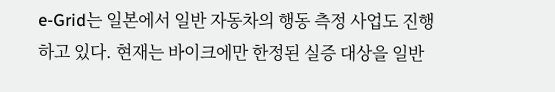e-Grid는 일본에서 일반 자동차의 행동 측정 사업도 진행하고 있다. 현재는 바이크에만 한정된 실증 대상을 일반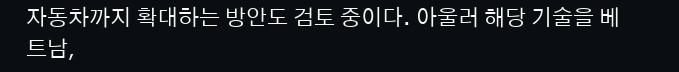자동차까지 확대하는 방안도 검토 중이다. 아울러 해당 기술을 베트남,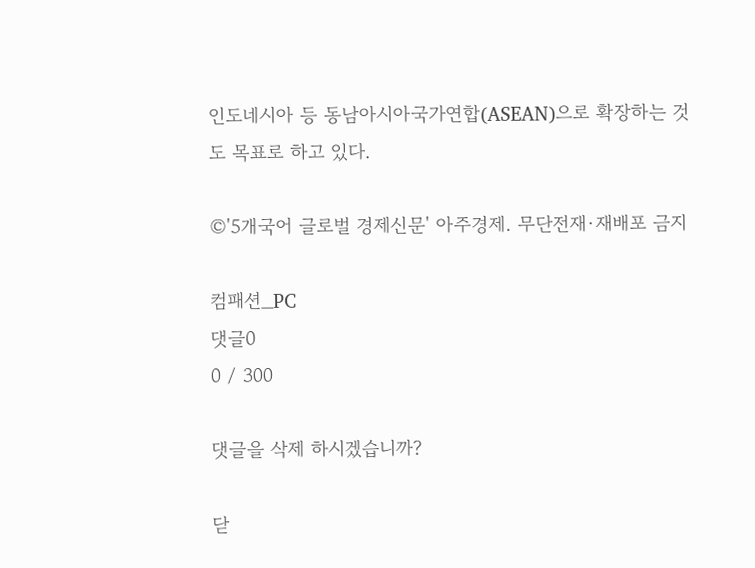인도네시아 등 동남아시아국가연합(ASEAN)으로 확장하는 것도 목표로 하고 있다.

©'5개국어 글로벌 경제신문' 아주경제. 무단전재·재배포 금지

컴패션_PC
댓글0
0 / 300

댓글을 삭제 하시겠습니까?

닫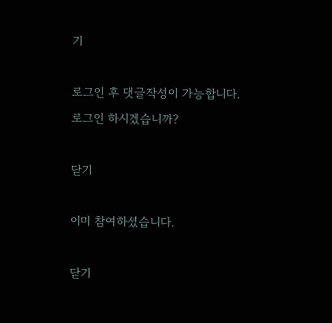기

로그인 후 댓글작성이 가능합니다.
로그인 하시겠습니까?

닫기

이미 참여하셨습니다.

닫기